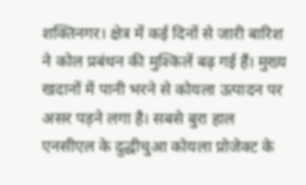शक्तिनगर। क्षेत्र में कई दिनों से जारी बारिश ने कोल प्रबंधन की मुश्किलें बढ़ गई हैं। मुख्य खदानों में पानी भरने से कोयला उत्पादन पर असर पड़ने लगा है। सबसे बुरा हाल एनसीएल के दुद्धीचुआ कोयला प्रोजेक्ट के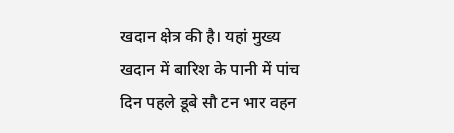खदान क्षेत्र की है। यहां मुख्य खदान में बारिश के पानी में पांच दिन पहले डूबे सौ टन भार वहन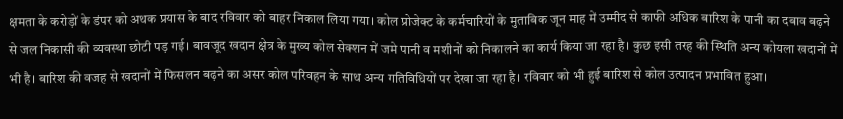क्षमता के करोड़ों के डंपर को अथक प्रयास के बाद रविवार को बाहर निकाल लिया गया। कोल प्रोजेक्ट के कर्मचारियों के मुताबिक जून माह में उम्मीद से काफी अधिक बारिश के पानी का दबाव बढ़ने से जल निकासी की व्यवस्था छोटी पड़ गई। बावजूद खदान क्षेत्र के मुख्य कोल सेक्शन में जमे पानी व मशीनों को निकालने का कार्य किया जा रहा है। कुछ इसी तरह की स्थिति अन्य कोयला खदानों में भी है। बारिश की वजह से खदानों में फिसलन बढ़ने का असर कोल परिवहन के साथ अन्य गतिविधियों पर देखा जा रहा है। रविवार को भी हुई बारिश से कोल उत्पादन प्रभावित हुआ।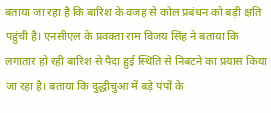बताया जा रहा है कि बारिश के वजह से कोल प्रबंधन को बड़ी क्षति पहुंची है। एनसीएल के प्रवक्ता राम विजय सिंह ने बताया कि लगातार हो रही बारिश से पैदा हुई स्थिति से निबटने का प्रयास किया जा रहा है। बताया कि दुद्धीचुआ में बड़े पंपों के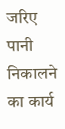जरिए पानी निकालने का कार्य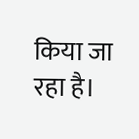किया जा रहा है।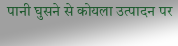पानी घुसने से कोयला उत्पादन पर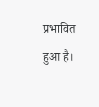प्रभावित हुआ है।